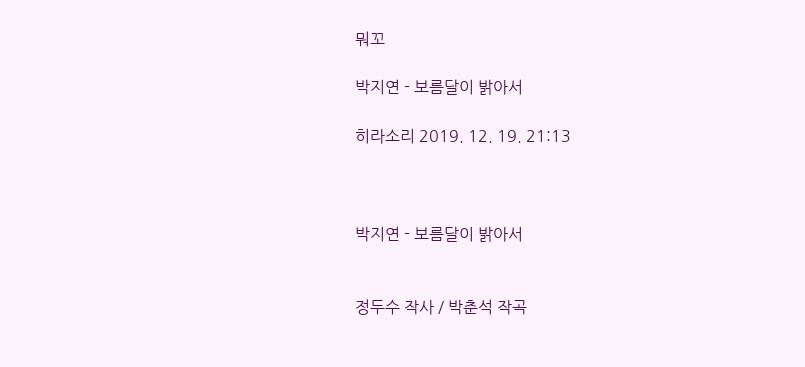뭐꼬

박지연 - 보름달이 밝아서

히라소리 2019. 12. 19. 21:13



박지연 - 보름달이 밝아서


정두수 작사 / 박춘석 작곡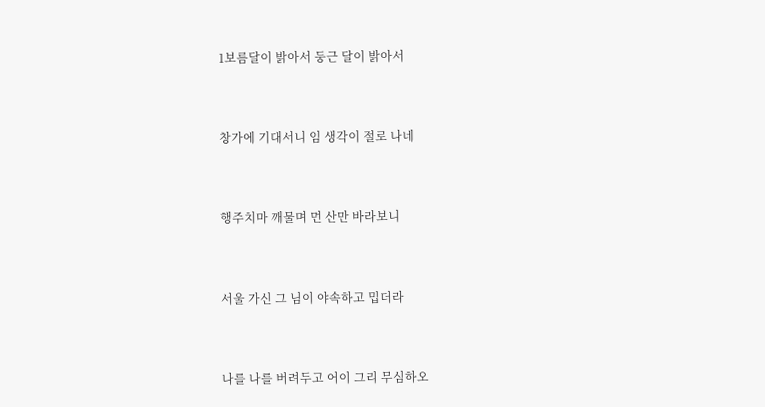1보름달이 밝아서 둥근 달이 밝아서


창가에 기대서니 임 생각이 절로 나네


행주치마 깨물며 먼 산만 바라보니


서울 가신 그 님이 야속하고 밉더라


나를 나를 버려두고 어이 그리 무심하오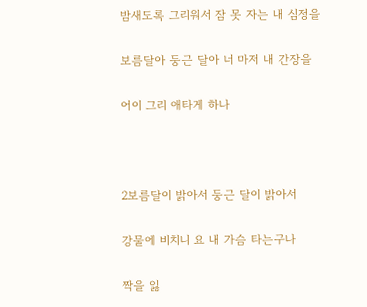밤새도록 그리워서 잠 못 자는 내 심정을


보름달아 둥근 달아 너 마저 내 간장을


어이 그리 애타게 하나





2보름달이 밝아서 둥근 달이 밝아서


강물에 비치니 요 내 가슴 타는구나


짝을 잃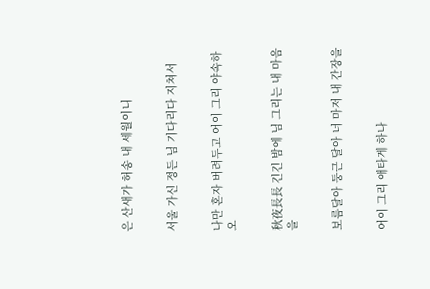은 산새가 허송 내 세월이니


서울 가신 정든 님 기다리다 지쳐서


나만 혼자 버려두고 어이 그리 야속하오


秋夜長長 긴긴 밤에 님 그리는 내 마음을


보름달아 둥근 달아 너 마저 내 간장을


어이 그리 애타게 하나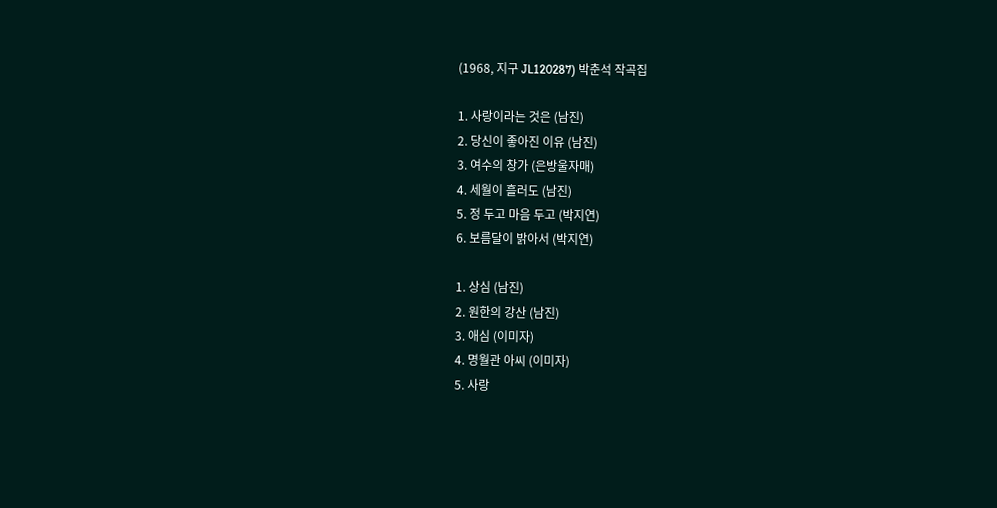(1968, 지구 JL120287) 박춘석 작곡집

1. 사랑이라는 것은 (남진)
2. 당신이 좋아진 이유 (남진)
3. 여수의 창가 (은방울자매)
4. 세월이 흘러도 (남진)
5. 정 두고 마음 두고 (박지연)
6. 보름달이 밝아서 (박지연)

1. 상심 (남진)
2. 원한의 강산 (남진)
3. 애심 (이미자)
4. 명월관 아씨 (이미자)
5. 사랑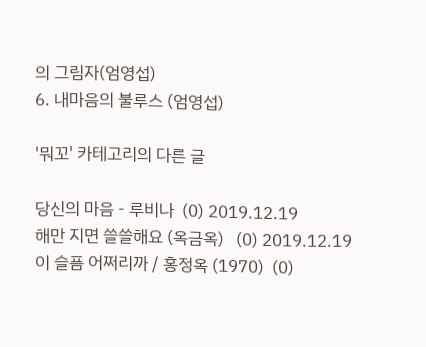의 그림자(엄영섭)
6. 내마음의 불루스 (엄영섭)

'뭐꼬' 카테고리의 다른 글

당신의 마음 - 루비나  (0) 2019.12.19
해만 지면 쓸쓸해요 (옥금옥)   (0) 2019.12.19
이 슬픔 어쩌리까 / 홍정옥 (1970)  (0)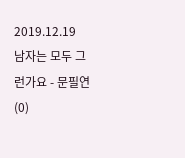2019.12.19
남자는 모두 그런가요 - 문필연  (0)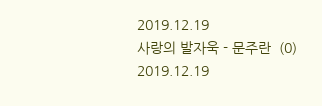2019.12.19
사랑의 발자욱 - 문주란  (0) 2019.12.19